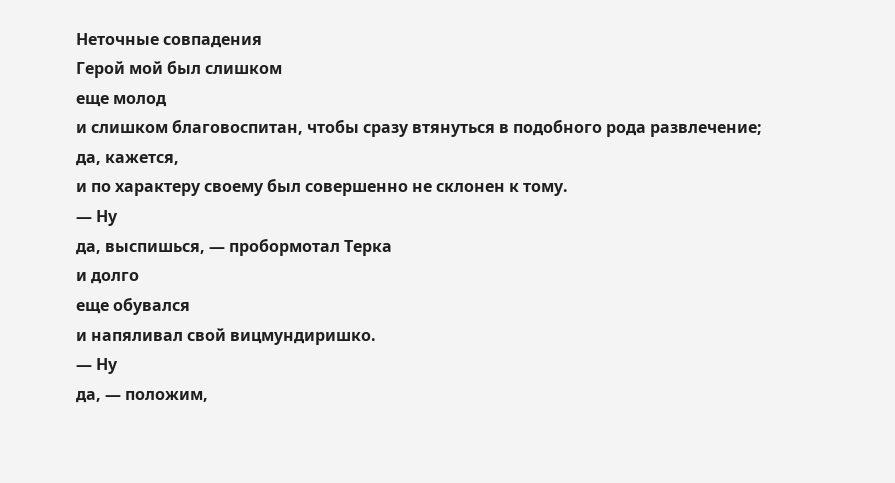Неточные совпадения
Герой мой был слишком
еще молод
и слишком благовоспитан, чтобы сразу втянуться в подобного рода развлечение;
да, кажется,
и по характеру своему был совершенно не склонен к тому.
— Ну
да, выспишься, — пробормотал Терка
и долго
еще обувался
и напяливал свой вицмундиришко.
— Ну
да, — положим,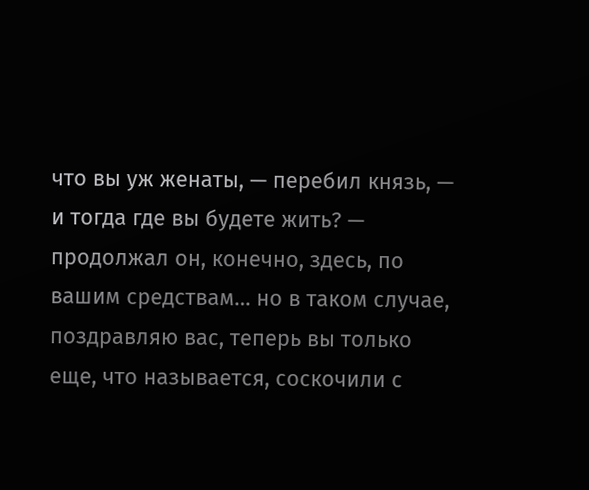что вы уж женаты, — перебил князь, —
и тогда где вы будете жить? — продолжал он, конечно, здесь, по вашим средствам… но в таком случае, поздравляю вас, теперь вы только
еще, что называется, соскочили с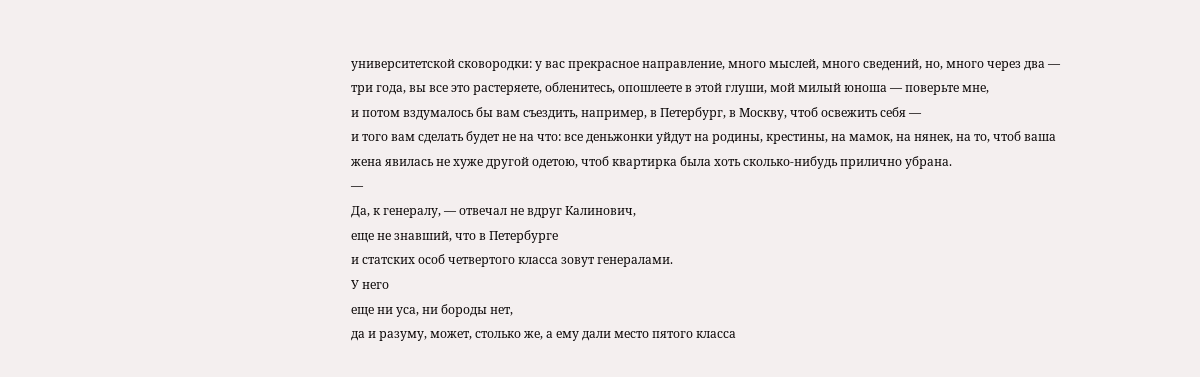университетской сковородки: у вас прекрасное направление, много мыслей, много сведений, но, много через два — три года, вы все это растеряете, обленитесь, опошлеете в этой глуши, мой милый юноша — поверьте мне,
и потом вздумалось бы вам съездить, например, в Петербург, в Москву, чтоб освежить себя —
и того вам сделать будет не на что: все деньжонки уйдут на родины, крестины, на мамок, на нянек, на то, чтоб ваша жена явилась не хуже другой одетою, чтоб квартирка была хоть сколько-нибудь прилично убрана.
—
Да, к генералу, — отвечал не вдруг Калинович,
еще не знавший, что в Петербурге
и статских особ четвертого класса зовут генералами.
У него
еще ни уса, ни бороды нет,
да и разуму, может, столько же, а ему дали место пятого класса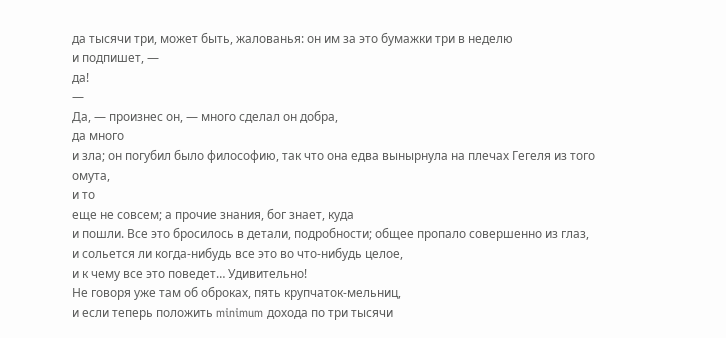да тысячи три, может быть, жалованья: он им за это бумажки три в неделю
и подпишет, —
да!
—
Да, — произнес он, — много сделал он добра,
да много
и зла; он погубил было философию, так что она едва вынырнула на плечах Гегеля из того омута,
и то
еще не совсем; а прочие знания, бог знает, куда
и пошли. Все это бросилось в детали, подробности; общее пропало совершенно из глаз,
и сольется ли когда-нибудь все это во что-нибудь целое,
и к чему все это поведет… Удивительно!
Не говоря уже там об оброках, пять крупчаток-мельниц,
и если теперь положить minimum дохода по три тысячи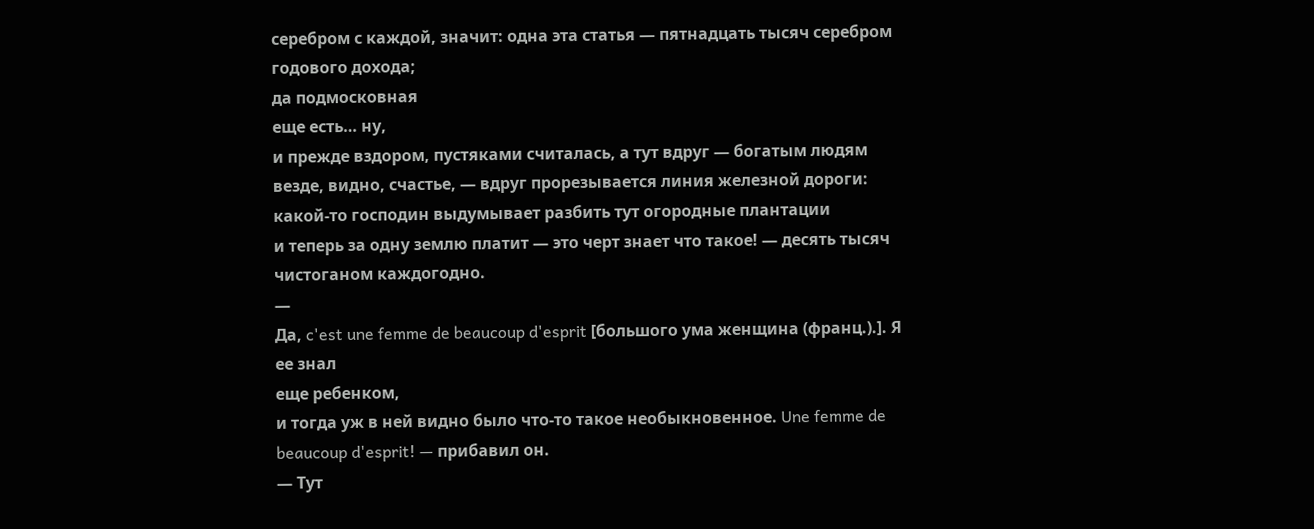серебром с каждой, значит: одна эта статья — пятнадцать тысяч серебром годового дохода;
да подмосковная
еще есть… ну,
и прежде вздором, пустяками считалась, а тут вдруг — богатым людям везде, видно, счастье, — вдруг прорезывается линия железной дороги: какой-то господин выдумывает разбить тут огородные плантации
и теперь за одну землю платит — это черт знает что такое! — десять тысяч чистоганом каждогодно.
—
Да, c'est une femme de beaucoup d'esprit [большого ума женщина (франц.).]. Я ее знал
еще ребенком,
и тогда уж в ней видно было что-то такое необыкновенное. Une femme de beaucoup d'esprit! — прибавил он.
— Тут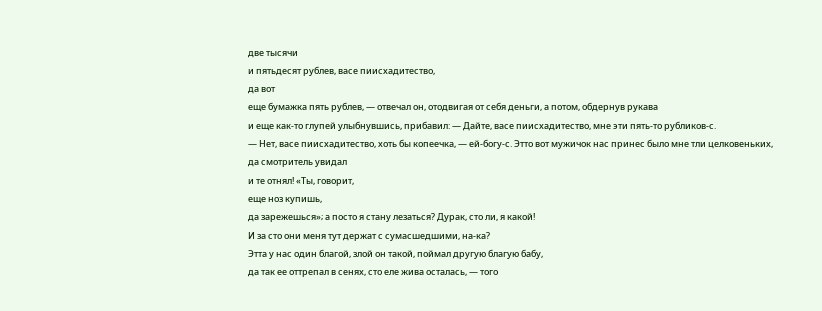две тысячи
и пятьдесят рублев, васе пиисхадитество,
да вот
еще бумажка пять рублев, — отвечал он, отодвигая от себя деньги, а потом, обдернув рукава
и еще как-то глупей улыбнувшись, прибавил: — Дайте, васе пиисхадитество, мне эти пять-то рубликов-с.
— Нет, васе пиисхадитество, хоть бы копеечка, — ей-богу-с. Этто вот мужичок нас принес было мне тли целковеньких,
да смотритель увидал
и те отнял! «Ты, говорит,
еще ноз купишь,
да зарежешься»; а посто я стану лезаться? Дурак, сто ли, я какой!
И за сто они меня тут держат с сумасшедшими, на-ка?
Этта у нас один благой, злой он такой, поймал другую благую бабу,
да так ее оттрепал в сенях, сто еле жива осталась, — того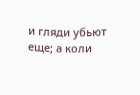и гляди убьют
еще; а коли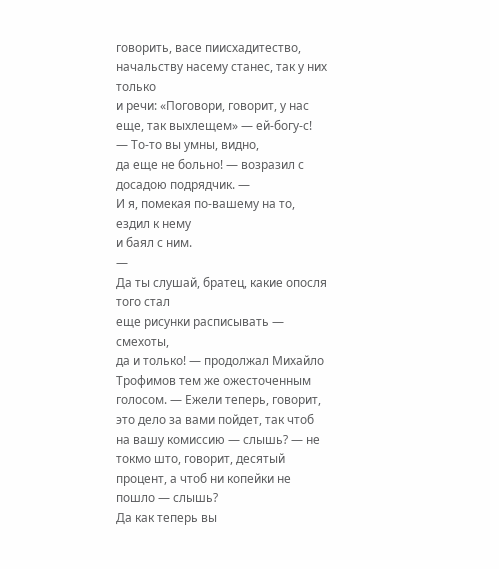говорить, васе пиисхадитество, начальству насему станес, так у них только
и речи: «Поговори, говорит, у нас
еще, так выхлещем» — ей-богу-с!
— То-то вы умны, видно,
да еще не больно! — возразил с досадою подрядчик. —
И я, помекая по-вашему на то, ездил к нему
и баял с ним.
—
Да ты слушай, братец, какие опосля того стал
еще рисунки расписывать — смехоты,
да и только! — продолжал Михайло Трофимов тем же ожесточенным голосом. — Ежели теперь, говорит, это дело за вами пойдет, так чтоб на вашу комиссию — слышь? — не токмо што, говорит, десятый процент, а чтоб ни копейки не пошло — слышь?
Да как теперь вы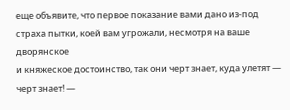еще объявите, что первое показание вами дано из-под страха пытки, коей вам угрожали, несмотря на ваше дворянское
и княжеское достоинство, так они черт знает, куда улетят — черт знает! —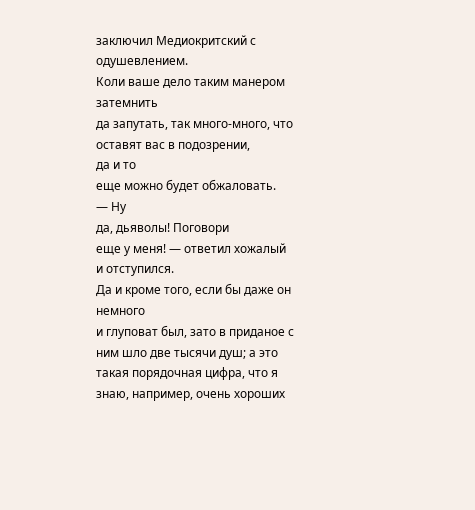заключил Медиокритский с одушевлением.
Коли ваше дело таким манером затемнить
да запутать, так много-много, что оставят вас в подозрении,
да и то
еще можно будет обжаловать.
— Ну
да, дьяволы! Поговори
еще у меня! — ответил хожалый
и отступился.
Да и кроме того, если бы даже он немного
и глуповат был, зато в приданое с ним шло две тысячи душ; а это такая порядочная цифра, что я знаю, например, очень хороших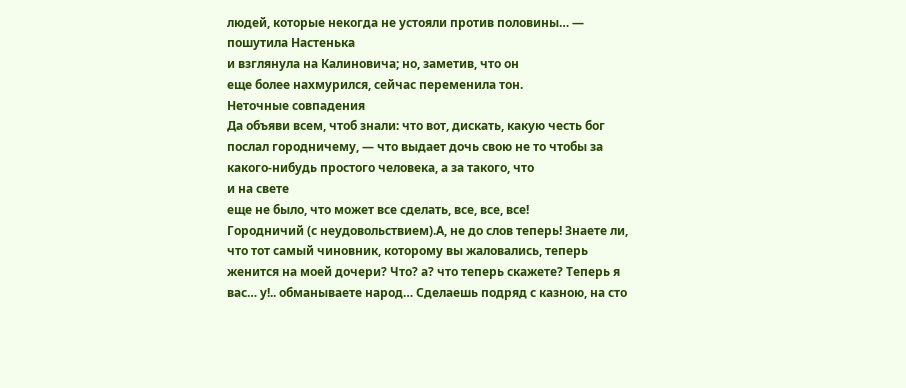людей, которые некогда не устояли против половины… — пошутила Настенька
и взглянула на Калиновича; но, заметив, что он
еще более нахмурился, сейчас переменила тон.
Неточные совпадения
Да объяви всем, чтоб знали: что вот, дискать, какую честь бог послал городничему, — что выдает дочь свою не то чтобы за какого-нибудь простого человека, а за такого, что
и на свете
еще не было, что может все сделать, все, все, все!
Городничий (с неудовольствием).А, не до слов теперь! Знаете ли, что тот самый чиновник, которому вы жаловались, теперь женится на моей дочери? Что? а? что теперь скажете? Теперь я вас… у!.. обманываете народ… Сделаешь подряд с казною, на сто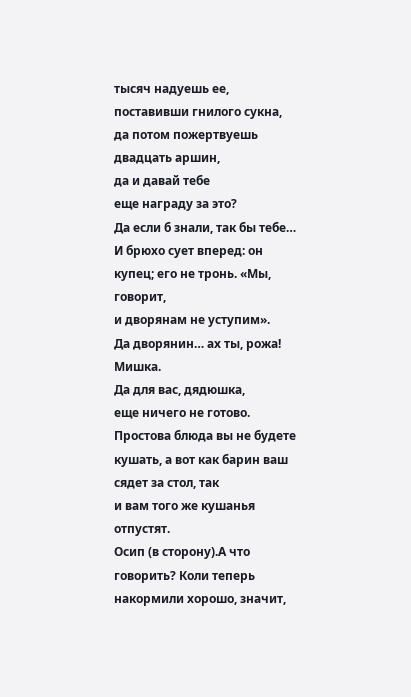тысяч надуешь ее, поставивши гнилого сукна,
да потом пожертвуешь двадцать аршин,
да и давай тебе
еще награду за это?
Да если б знали, так бы тебе…
И брюхо сует вперед: он купец; его не тронь. «Мы, говорит,
и дворянам не уступим».
Да дворянин… ах ты, рожа!
Мишка.
Да для вас, дядюшка,
еще ничего не готово. Простова блюда вы не будете кушать, а вот как барин ваш сядет за стол, так
и вам того же кушанья отпустят.
Осип (в сторону).А что говорить? Коли теперь накормили хорошо, значит,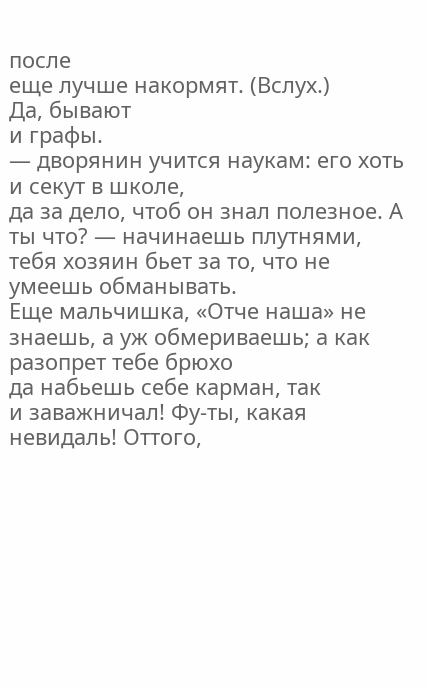после
еще лучше накормят. (Вслух.)
Да, бывают
и графы.
— дворянин учится наукам: его хоть
и секут в школе,
да за дело, чтоб он знал полезное. А ты что? — начинаешь плутнями, тебя хозяин бьет за то, что не умеешь обманывать.
Еще мальчишка, «Отче наша» не знаешь, а уж обмериваешь; а как разопрет тебе брюхо
да набьешь себе карман, так
и заважничал! Фу-ты, какая невидаль! Оттого,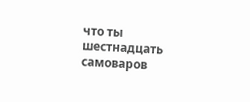что ты шестнадцать самоваров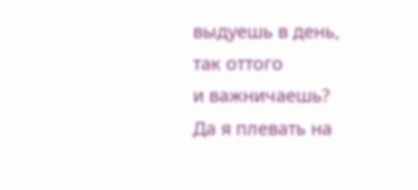выдуешь в день, так оттого
и важничаешь?
Да я плевать на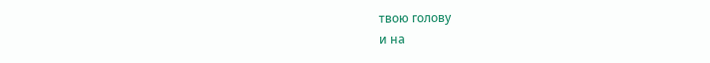твою голову
и на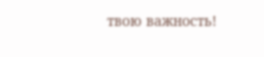твою важность!